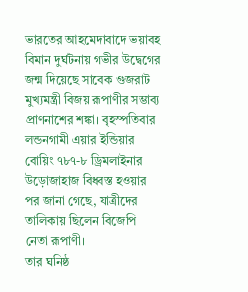ভারতের আহমেদাবাদে ভয়াবহ বিমান দুর্ঘটনায় গভীর উদ্বেগের জন্ম দিয়েছে সাবেক গুজরাট মুখ্যমন্ত্রী বিজয় রূপাণীর সম্ভাব্য প্রাণনাশের শঙ্কা। বৃহস্পতিবার লন্ডনগামী এয়ার ইন্ডিয়ার বোয়িং ৭৮৭-৮ ড্রিমলাইনার উড়োজাহাজ বিধ্বস্ত হওয়ার পর জানা গেছে, যাত্রীদের তালিকায় ছিলেন বিজেপি নেতা রূপাণী।
তার ঘনিষ্ঠ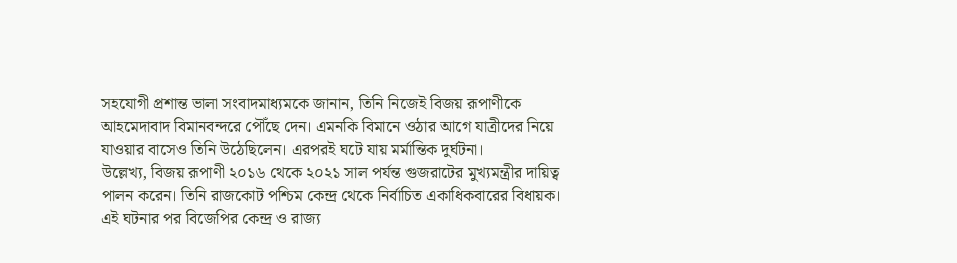সহযোগী প্রশান্ত ভালা সংবাদমাধ্যমকে জানান, তিনি নিজেই বিজয় রূপাণীকে আহমেদাবাদ বিমানবন্দরে পৌঁছে দেন। এমনকি বিমানে ওঠার আগে যাত্রীদের নিয়ে যাওয়ার বাসেও তিনি উঠেছিলেন। এরপরই ঘটে যায় মর্মান্তিক দুর্ঘটনা।
উল্লেখ্য, বিজয় রূপাণী ২০১৬ থেকে ২০২১ সাল পর্যন্ত গুজরাটের মুখ্যমন্ত্রীর দায়িত্ব পালন করেন। তিনি রাজকোট পশ্চিম কেন্দ্র থেকে নির্বাচিত একাধিকবারের বিধায়ক। এই ঘটনার পর বিজেপির কেন্দ্র ও রাজ্য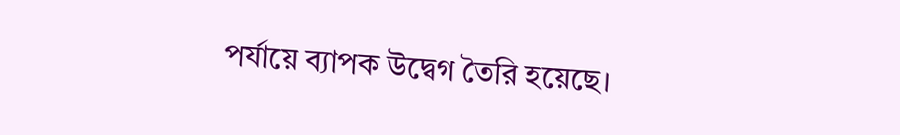পর্যায়ে ব্যাপক উদ্বেগ তৈরি হয়েছে।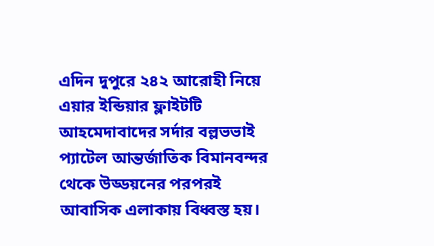এদিন দুপুরে ২৪২ আরোহী নিয়ে এয়ার ইন্ডিয়ার ফ্লাইটটি আহমেদাবাদের সর্দার বল্লভভাই প্যাটেল আন্তর্জাতিক বিমানবন্দর থেকে উড্ডয়নের পরপরই আবাসিক এলাকায় বিধ্বস্ত হয়।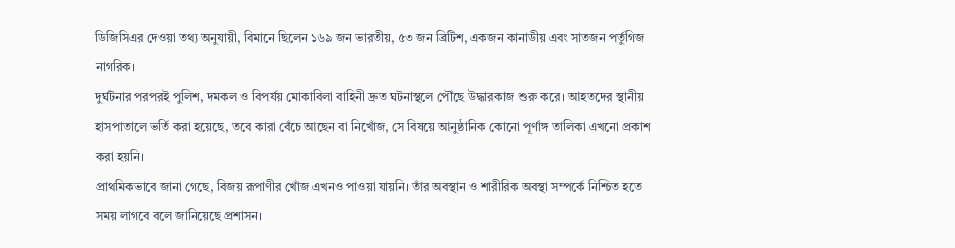ডিজিসিএর দেওয়া তথ্য অনুযায়ী, বিমানে ছিলেন ১৬৯ জন ভারতীয়, ৫৩ জন ব্রিটিশ, একজন কানাডীয় এবং সাতজন পর্তুগিজ নাগরিক।
দুর্ঘটনার পরপরই পুলিশ, দমকল ও বিপর্যয় মোকাবিলা বাহিনী দ্রুত ঘটনাস্থলে পৌঁছে উদ্ধারকাজ শুরু করে। আহতদের স্থানীয় হাসপাতালে ভর্তি করা হয়েছে, তবে কারা বেঁচে আছেন বা নিখোঁজ, সে বিষয়ে আনুষ্ঠানিক কোনো পূর্ণাঙ্গ তালিকা এখনো প্রকাশ করা হয়নি।
প্রাথমিকভাবে জানা গেছে, বিজয় রূপাণীর খোঁজ এখনও পাওয়া যায়নি। তাঁর অবস্থান ও শারীরিক অবস্থা সম্পর্কে নিশ্চিত হতে সময় লাগবে বলে জানিয়েছে প্রশাসন।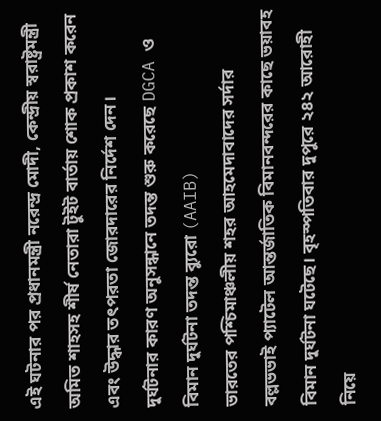এই ঘটনার পর প্রধানমন্ত্রী নরেন্দ্র মোদী, কেন্দ্রীয় স্বরাষ্ট্রমন্ত্রী অমিত শাহসহ শীর্ষ নেতারা টুইট বার্তায় শোক প্রকাশ করেন এবং উদ্ধার তৎপরতা জোরদারের নির্দেশ দেন।
দুর্ঘটনার কারণ অনুসন্ধানে তদন্ত শুরু করেছে DGCA ও বিমান দুর্ঘটনা তদন্ত ব্যুরো (AAIB)
ভারতের পশ্চিমাঞ্চলীয় শহর আহমেদাবাদের সর্দার বল্লভভাই প্যাটেল আন্তর্জাতিক বিমানবন্দরের কাছে ভয়াবহ বিমান দুর্ঘটনা ঘটেছে। বৃহস্পতিবার দুপুরে ২৪২ আরোহী নিয়ে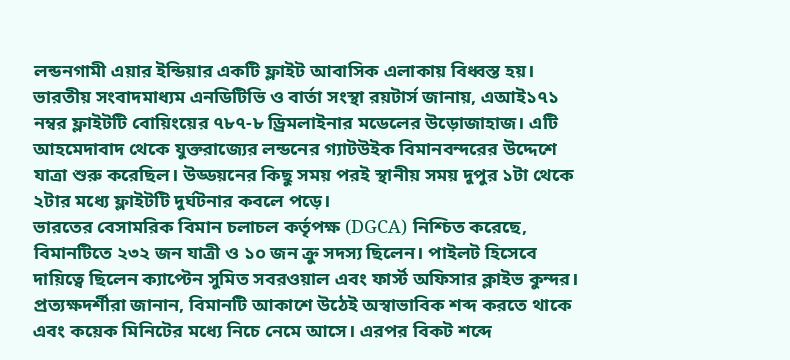লন্ডনগামী এয়ার ইন্ডিয়ার একটি ফ্লাইট আবাসিক এলাকায় বিধ্বস্ত হয়।
ভারতীয় সংবাদমাধ্যম এনডিটিভি ও বার্তা সংস্থা রয়টার্স জানায়, এআই১৭১ নম্বর ফ্লাইটটি বোয়িংয়ের ৭৮৭-৮ ড্রিমলাইনার মডেলের উড়োজাহাজ। এটি আহমেদাবাদ থেকে যুক্তরাজ্যের লন্ডনের গ্যাটউইক বিমানবন্দরের উদ্দেশে যাত্রা শুরু করেছিল। উড্ডয়নের কিছু সময় পরই স্থানীয় সময় দুপুর ১টা থেকে ২টার মধ্যে ফ্লাইটটি দুর্ঘটনার কবলে পড়ে।
ভারতের বেসামরিক বিমান চলাচল কর্তৃপক্ষ (DGCA) নিশ্চিত করেছে, বিমানটিতে ২৩২ জন যাত্রী ও ১০ জন ক্রু সদস্য ছিলেন। পাইলট হিসেবে দায়িত্বে ছিলেন ক্যাপ্টেন সুমিত সবরওয়াল এবং ফার্স্ট অফিসার ক্লাইভ কুন্দর।
প্রত্যক্ষদর্শীরা জানান, বিমানটি আকাশে উঠেই অস্বাভাবিক শব্দ করতে থাকে এবং কয়েক মিনিটের মধ্যে নিচে নেমে আসে। এরপর বিকট শব্দে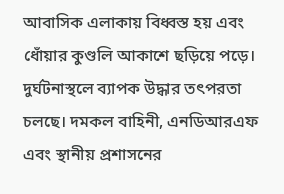আবাসিক এলাকায় বিধ্বস্ত হয় এবং ধোঁয়ার কুণ্ডলি আকাশে ছড়িয়ে পড়ে।
দুর্ঘটনাস্থলে ব্যাপক উদ্ধার তৎপরতা চলছে। দমকল বাহিনী, এনডিআরএফ এবং স্থানীয় প্রশাসনের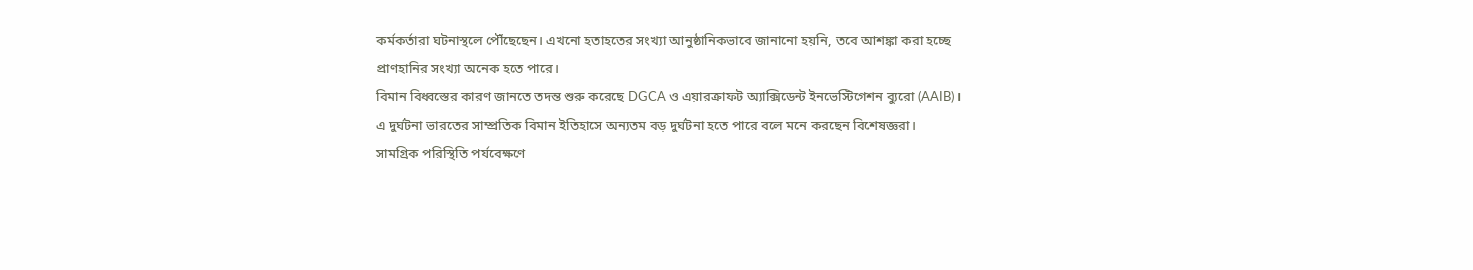কর্মকর্তারা ঘটনাস্থলে পৌঁছেছেন। এখনো হতাহতের সংখ্যা আনুষ্ঠানিকভাবে জানানো হয়নি, তবে আশঙ্কা করা হচ্ছে প্রাণহানির সংখ্যা অনেক হতে পারে।
বিমান বিধ্বস্তের কারণ জানতে তদন্ত শুরু করেছে DGCA ও এয়ারক্রাফট অ্যাক্সিডেন্ট ইনভেস্টিগেশন ব্যুরো (AAIB)।
এ দুর্ঘটনা ভারতের সাম্প্রতিক বিমান ইতিহাসে অন্যতম বড় দুর্ঘটনা হতে পারে বলে মনে করছেন বিশেষজ্ঞরা।
সামগ্রিক পরিস্থিতি পর্যবেক্ষণে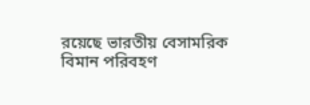রয়েছে ভারতীয় বেসামরিক বিমান পরিবহণ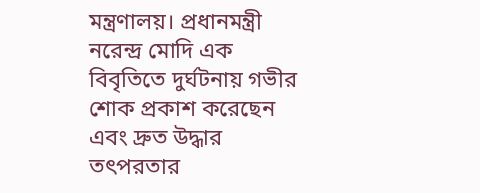মন্ত্রণালয়। প্রধানমন্ত্রী নরেন্দ্র মোদি এক বিবৃতিতে দুর্ঘটনায় গভীর শোক প্রকাশ করেছেন এবং দ্রুত উদ্ধার তৎপরতার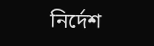নির্দেশ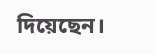দিয়েছেন।